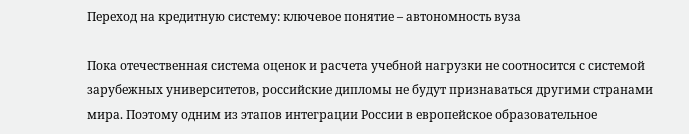Переход на кредитную систему: ключевое понятие – автономность вуза

Пока отечественная система оценок и расчета учебной нагрузки не соотносится с системой зарубежных университетов, российские дипломы не будут признаваться другими странами мира. Поэтому одним из этапов интеграции России в европейское образовательное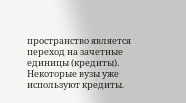пространство является переход на зачетные единицы (кредиты). Некоторые вузы уже используют кредиты.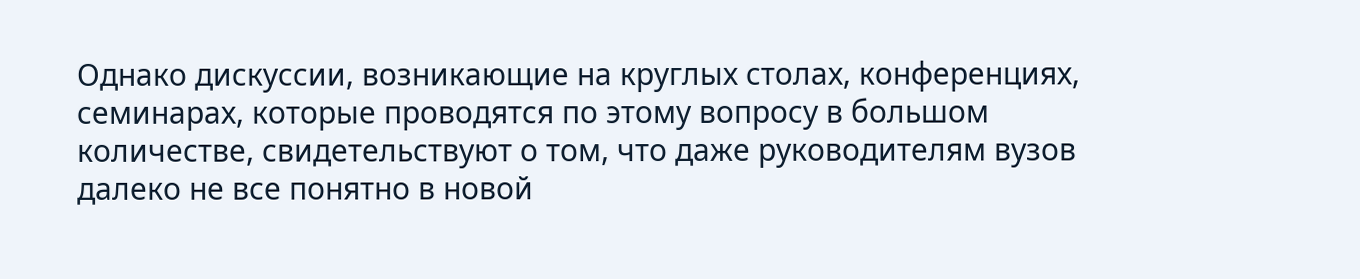Однако дискуссии, возникающие на круглых столах, конференциях, семинарах, которые проводятся по этому вопросу в большом количестве, свидетельствуют о том, что даже руководителям вузов далеко не все понятно в новой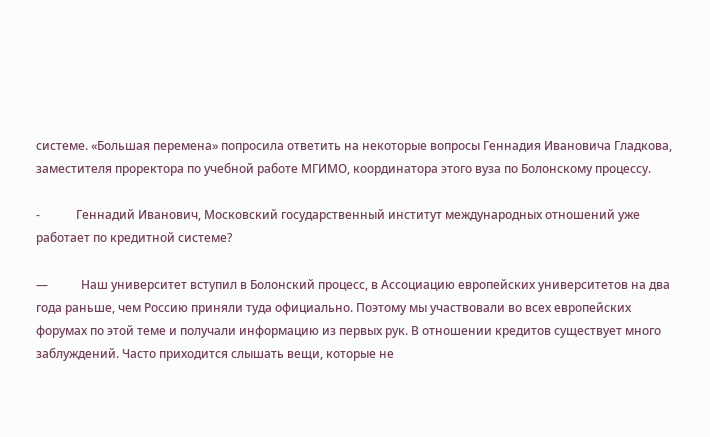системе. «Большая перемена» попросила ответить на некоторые вопросы Геннадия Ивановича Гладкова, заместителя проректора по учебной работе МГИМО, координатора этого вуза по Болонскому процессу.

-            Геннадий Иванович, Московский государственный институт международных отношений уже работает по кредитной системе?

—           Наш университет вступил в Болонский процесс, в Ассоциацию европейских университетов на два года раньше, чем Россию приняли туда официально. Поэтому мы участвовали во всех европейских форумах по этой теме и получали информацию из первых рук. В отношении кредитов существует много заблуждений. Часто приходится слышать вещи, которые не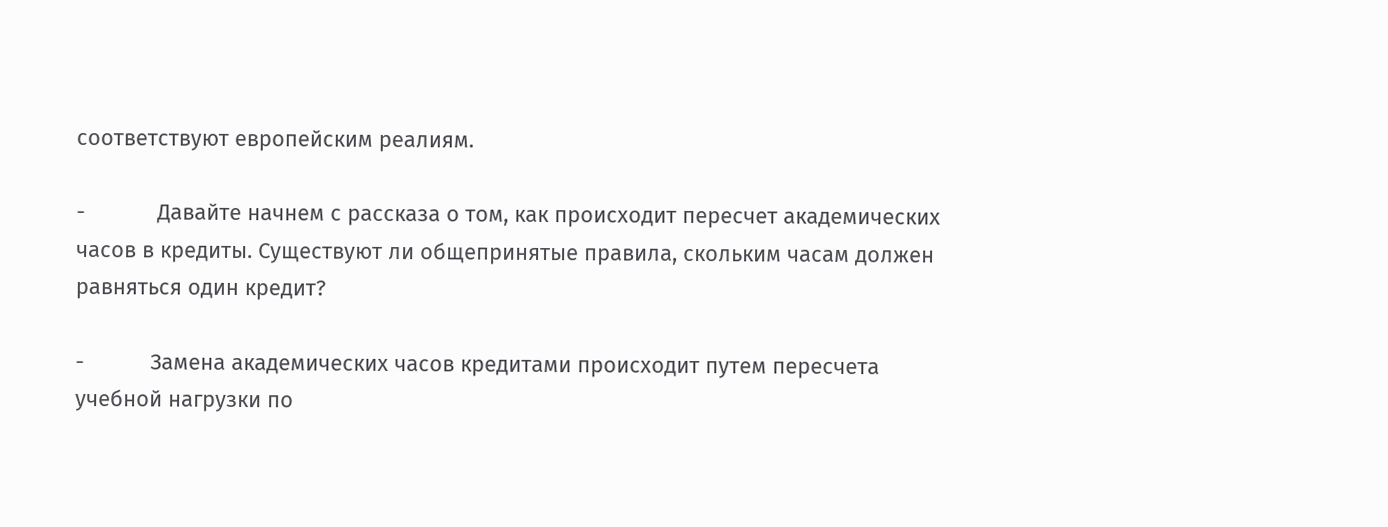соответствуют европейским реалиям.

-            Давайте начнем с рассказа о том, как происходит пересчет академических часов в кредиты. Существуют ли общепринятые правила, скольким часам должен равняться один кредит?

-           Замена академических часов кредитами происходит путем пересчета учебной нагрузки по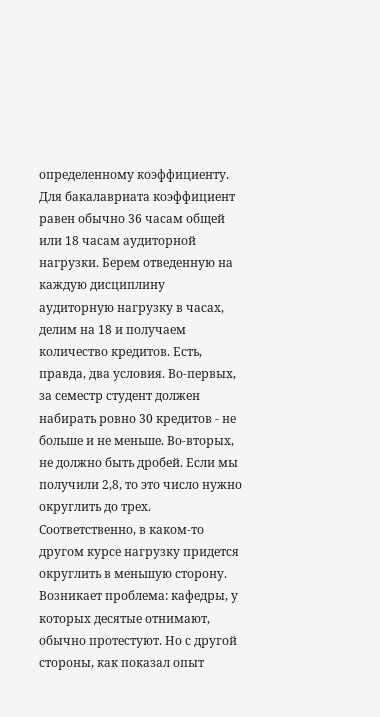определенному коэффициенту. Для бакалавриата коэффициент равен обычно 36 часам общей или 18 часам аудиторной нагрузки. Берем отведенную на каждую дисциплину аудиторную нагрузку в часах, делим на 18 и получаем количество кредитов. Есть, правда, два условия. Во-первых, за семестр студент должен набирать ровно 30 кредитов - не больше и не меньше. Во-вторых, не должно быть дробей. Если мы получили 2,8, то это число нужно округлить до трех. Соответственно, в каком-то другом курсе нагрузку придется округлить в меньшую сторону. Возникает проблема: кафедры, у которых десятые отнимают, обычно протестуют. Но с другой стороны, как показал опыт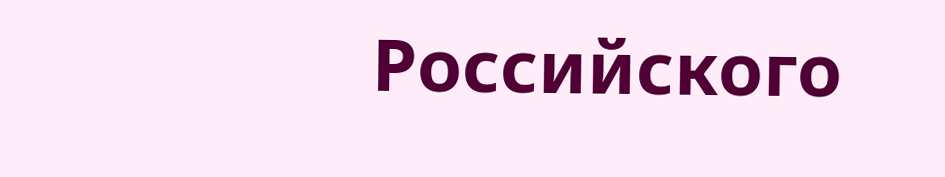Российского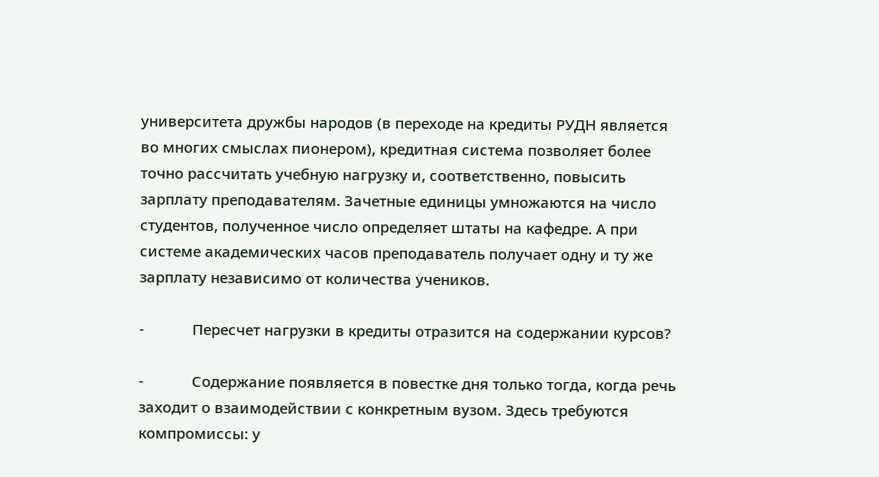университета дружбы народов (в переходе на кредиты РУДН является во многих смыслах пионером), кредитная система позволяет более точно рассчитать учебную нагрузку и, соответственно, повысить зарплату преподавателям. Зачетные единицы умножаются на число студентов, полученное число определяет штаты на кафедре. А при системе академических часов преподаватель получает одну и ту же зарплату независимо от количества учеников.

-            Пересчет нагрузки в кредиты отразится на содержании курсов?

-            Содержание появляется в повестке дня только тогда, когда речь заходит о взаимодействии с конкретным вузом. Здесь требуются компромиссы: у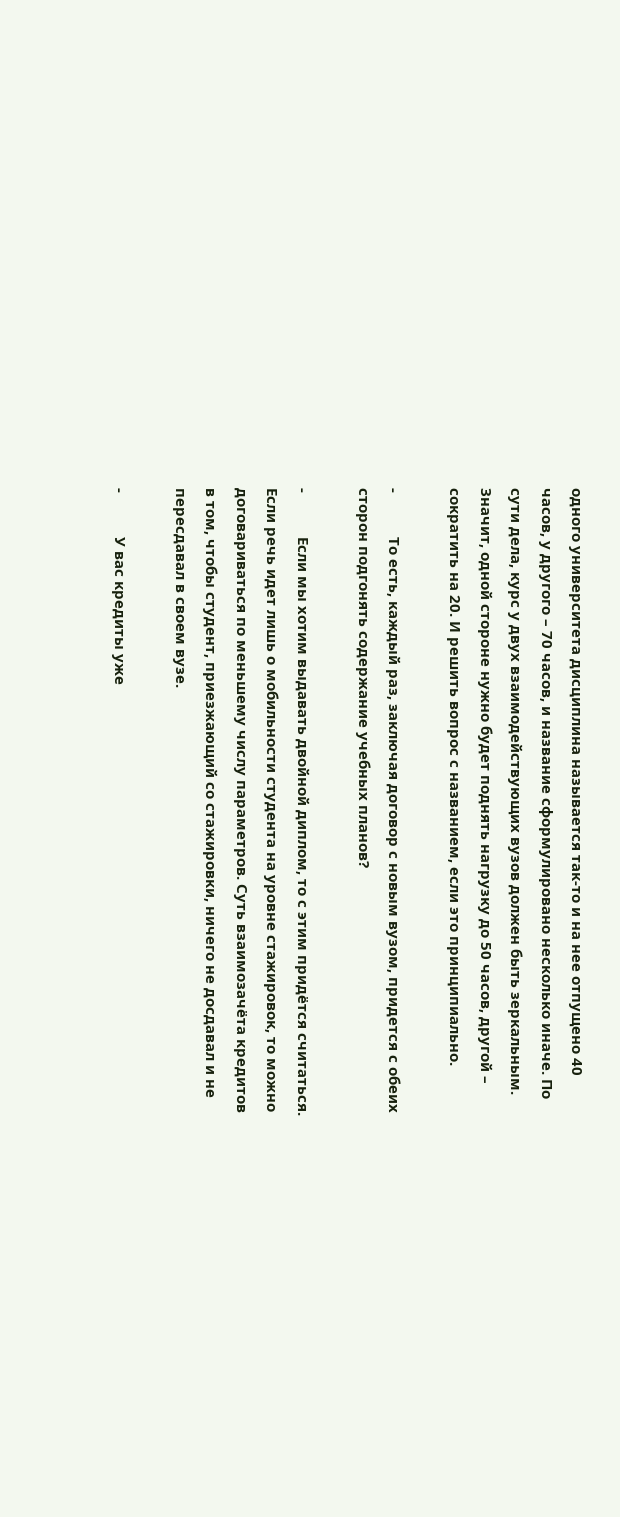одного университета дисциплина называется так-то и на нее отпущено 40 часов, у другого – 70 часов, и название сформулировано несколько иначе. По сути дела, курс у двух взаимодействующих вузов должен быть зеркальным. Значит, одной стороне нужно будет поднять нагрузку до 50 часов, другой – сократить на 20. И решить вопрос с названием, если это принципиально.

-           То есть, каждый раз, заключая договор с новым вузом, придется с обеих сторон подгонять содержание учебных планов?

-           Если мы хотим выдавать двойной диплом, то с этим придётся считаться. Если речь идет лишь о мобильности студента на уровне стажировок, то можно договариваться по меньшему числу параметров. Суть взаимозачёта кредитов в том, чтобы студент, приезжающий со стажировки, ничего не досдавал и не пересдавал в своем вузе.

-           У вас кредиты уже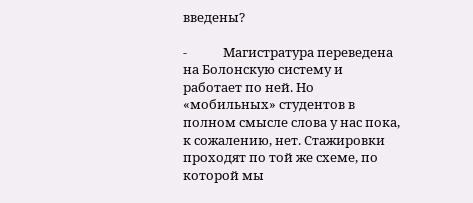введены?

-            Магистратура переведена на Болонскую систему и работает по ней. Но «мобильных» студентов в полном смысле слова у нас пока, к сожалению, нет. Стажировки проходят по той же схеме, по которой мы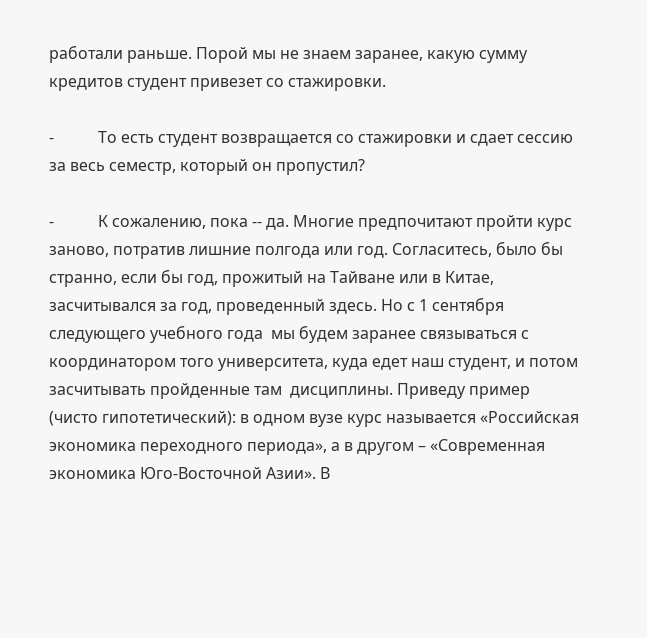работали раньше. Порой мы не знаем заранее, какую сумму кредитов студент привезет со стажировки.

-           То есть студент возвращается со стажировки и сдает сессию за весь семестр, который он пропустил?

-           К сожалению, пока -- да. Многие предпочитают пройти курс заново, потратив лишние полгода или год. Согласитесь, было бы странно, если бы год, прожитый на Тайване или в Китае, засчитывался за год, проведенный здесь. Но с 1 сентября следующего учебного года  мы будем заранее связываться с координатором того университета, куда едет наш студент, и потом засчитывать пройденные там  дисциплины. Приведу пример (чисто гипотетический): в одном вузе курс называется «Российская экономика переходного периода», а в другом – «Современная экономика Юго-Восточной Азии». В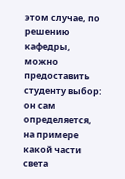этом случае, по решению кафедры, можно предоставить студенту выбор: он сам определяется, на примере какой части света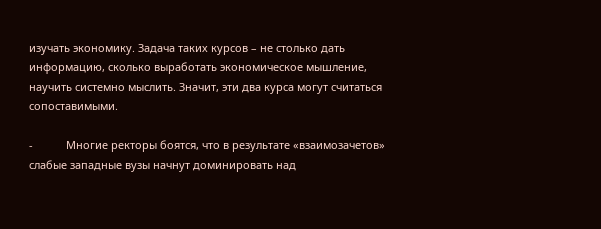изучать экономику. Задача таких курсов – не столько дать информацию, сколько выработать экономическое мышление, научить системно мыслить. Значит, эти два курса могут считаться сопоставимыми.

-           Многие ректоры боятся, что в результате «взаимозачетов» слабые западные вузы начнут доминировать над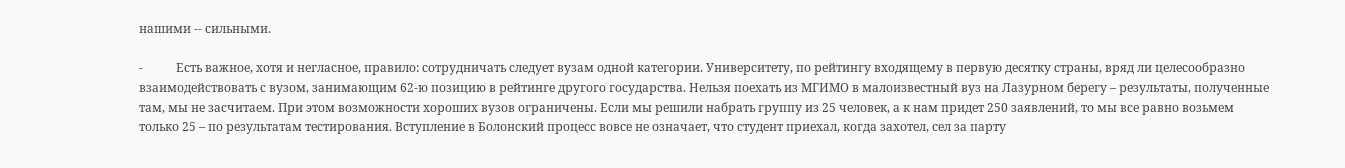нашими -- сильными.

-           Есть важное, хотя и негласное, правило: сотрудничать следует вузам одной категории. Университету, по рейтингу входящему в первую десятку страны, вряд ли целесообразно взаимодействовать с вузом, занимающим 62-ю позицию в рейтинге другого государства. Нельзя поехать из МГИМО в малоизвестный вуз на Лазурном берегу – результаты, полученные там, мы не засчитаем. При этом возможности хороших вузов ограничены. Если мы решили набрать группу из 25 человек, а к нам придет 250 заявлений, то мы все равно возьмем только 25 – по результатам тестирования. Вступление в Болонский процесс вовсе не означает, что студент приехал, когда захотел, сел за парту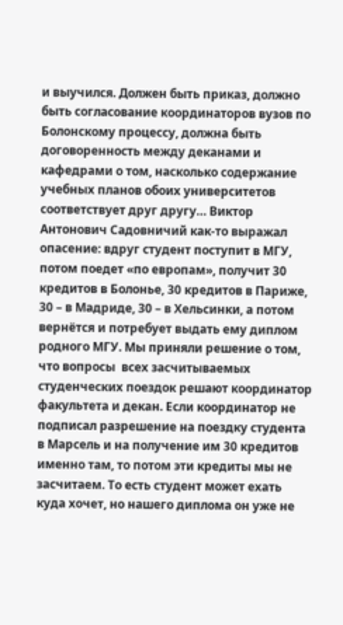и выучился. Должен быть приказ, должно быть согласование координаторов вузов по Болонскому процессу, должна быть договоренность между деканами и кафедрами о том, насколько содержание учебных планов обоих университетов соответствует друг другу… Виктор Антонович Садовничий как-то выражал опасение: вдруг студент поступит в МГУ, потом поедет «по европам», получит 30 кредитов в Болонье, 30 кредитов в Париже, 30 – в Мадриде, 30 – в Хельсинки, а потом вернётся и потребует выдать ему диплом родного МГУ. Мы приняли решение о том, что вопросы  всех засчитываемых студенческих поездок решают координатор факультета и декан. Если координатор не подписал разрешение на поездку студента в Марсель и на получение им 30 кредитов именно там, то потом эти кредиты мы не засчитаем. То есть студент может ехать куда хочет, но нашего диплома он уже не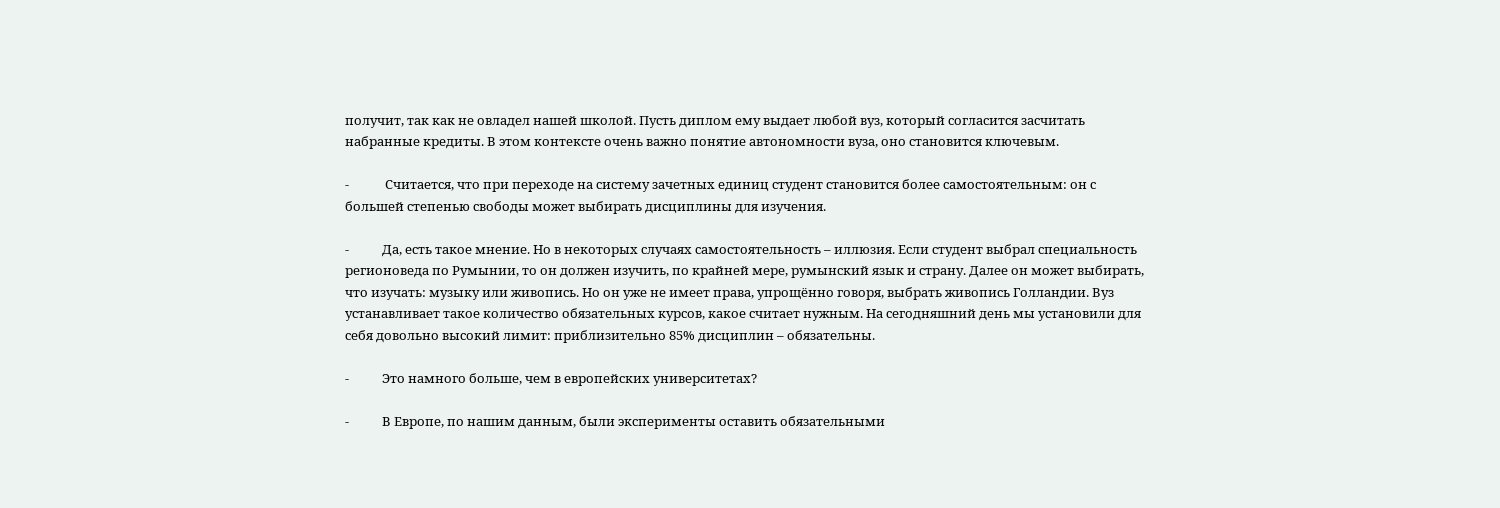получит, так как не овладел нашей школой. Пусть диплом ему выдает любой вуз, который согласится засчитать набранные кредиты. В этом контексте очень важно понятие автономности вуза, оно становится ключевым.

-            Считается, что при переходе на систему зачетных единиц студент становится более самостоятельным: он с большей степенью свободы может выбирать дисциплины для изучения.

-           Да, есть такое мнение. Но в некоторых случаях самостоятельность – иллюзия. Если студент выбрал специальность регионоведа по Румынии, то он должен изучить, по крайней мере, румынский язык и страну. Далее он может выбирать, что изучать: музыку или живопись. Но он уже не имеет права, упрощённо говоря, выбрать живопись Голландии. Вуз устанавливает такое количество обязательных курсов, какое считает нужным. На сегодняшний день мы установили для себя довольно высокий лимит: приблизительно 85% дисциплин – обязательны.

-           Это намного больше, чем в европейских университетах?

-           В Европе, по нашим данным, были эксперименты оставить обязательными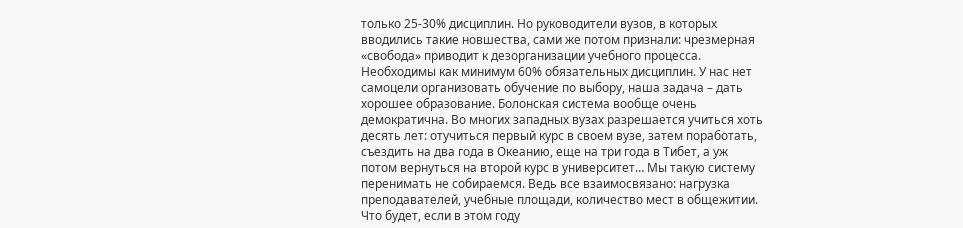только 25-30% дисциплин. Но руководители вузов, в которых вводились такие новшества, сами же потом признали: чрезмерная «свобода» приводит к дезорганизации учебного процесса. Необходимы как минимум 60% обязательных дисциплин. У нас нет самоцели организовать обучение по выбору, наша задача – дать хорошее образование. Болонская система вообще очень демократична. Во многих западных вузах разрешается учиться хоть десять лет: отучиться первый курс в своем вузе, затем поработать, съездить на два года в Океанию, еще на три года в Тибет, а уж потом вернуться на второй курс в университет… Мы такую систему перенимать не собираемся. Ведь все взаимосвязано: нагрузка преподавателей, учебные площади, количество мест в общежитии. Что будет, если в этом году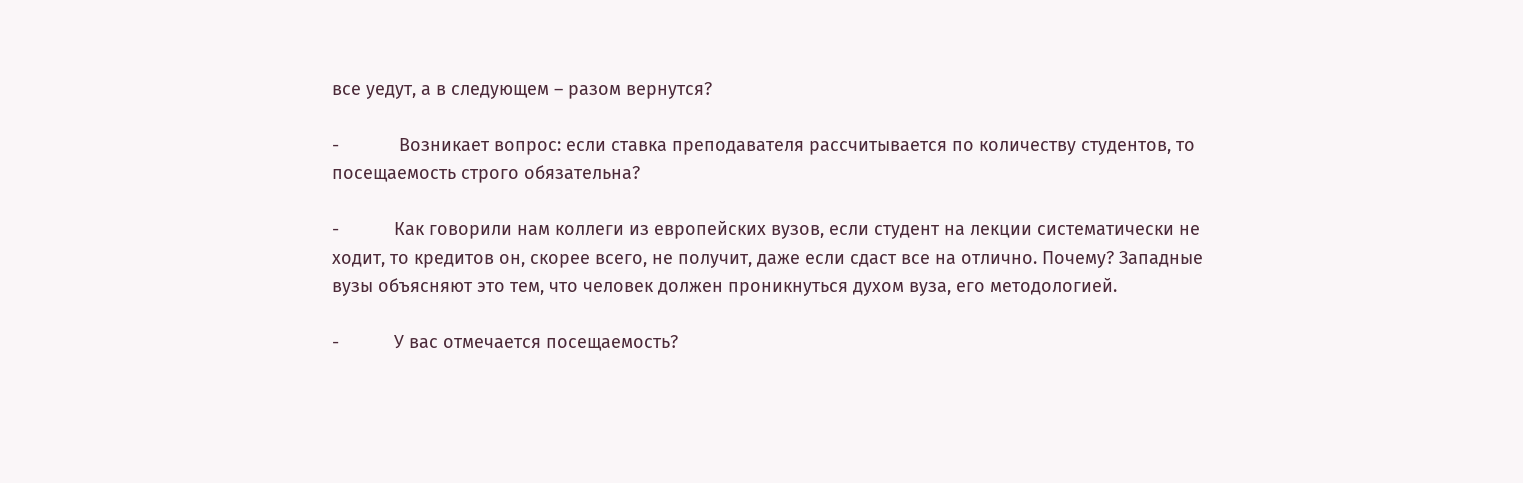все уедут, а в следующем – разом вернутся?

-            Возникает вопрос: если ставка преподавателя рассчитывается по количеству студентов, то посещаемость строго обязательна?

-           Как говорили нам коллеги из европейских вузов, если студент на лекции систематически не ходит, то кредитов он, скорее всего, не получит, даже если сдаст все на отлично. Почему? Западные вузы объясняют это тем, что человек должен проникнуться духом вуза, его методологией.

-           У вас отмечается посещаемость?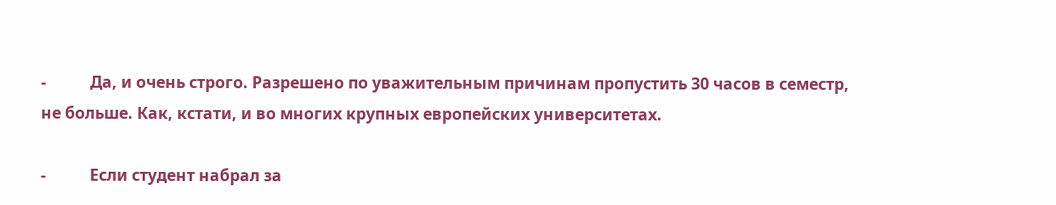-           Да, и очень строго. Разрешено по уважительным причинам пропустить 30 часов в семестр, не больше. Как, кстати, и во многих крупных европейских университетах.

-           Если студент набрал за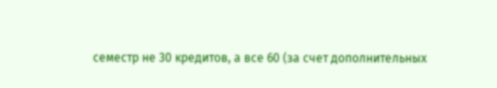семестр не 30 кредитов, а все 60 (за счет дополнительных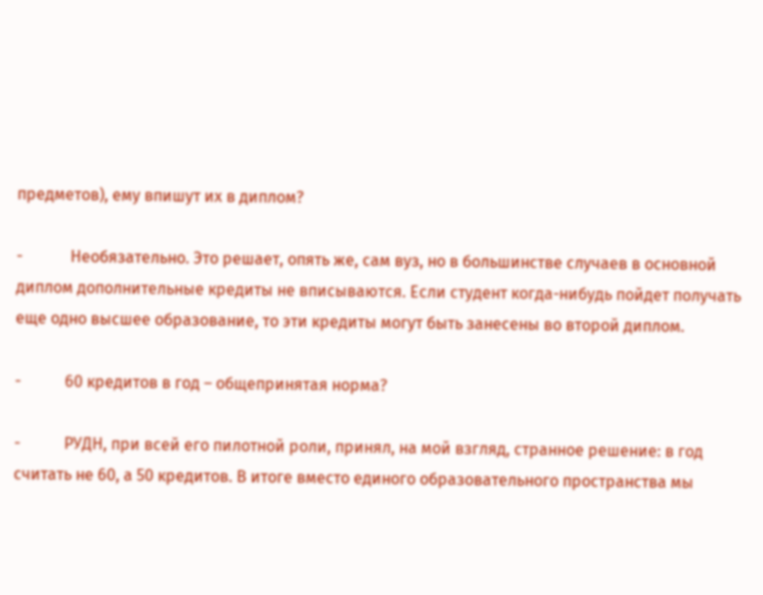предметов), ему впишут их в диплом?

-            Необязательно. Это решает, опять же, сам вуз, но в большинстве случаев в основной диплом дополнительные кредиты не вписываются. Если студент когда-нибудь пойдет получать еще одно высшее образование, то эти кредиты могут быть занесены во второй диплом.

-           60 кредитов в год – общепринятая норма?

-           РУДН, при всей его пилотной роли, принял, на мой взгляд, странное решение: в год считать не 60, а 50 кредитов. В итоге вместо единого образовательного пространства мы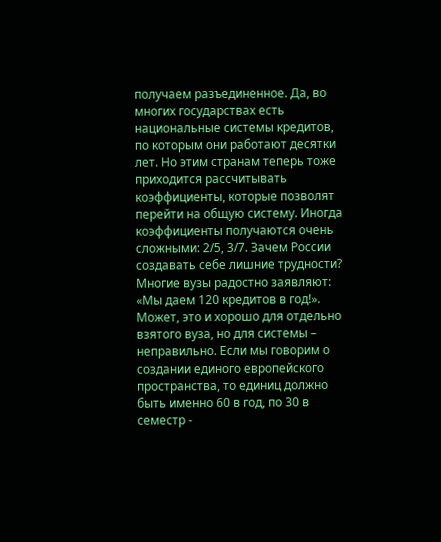получаем разъединенное. Да, во многих государствах есть национальные системы кредитов, по которым они работают десятки лет. Но этим странам теперь тоже приходится рассчитывать коэффициенты, которые позволят перейти на общую систему. Иногда коэффициенты получаются очень сложными: 2/5, 3/7. Зачем России создавать себе лишние трудности? Многие вузы радостно заявляют: «Мы даем 120 кредитов в год!». Может, это и хорошо для отдельно взятого вуза, но для системы – неправильно. Если мы говорим о создании единого европейского пространства, то единиц должно быть именно 60 в год, по 30 в семестр -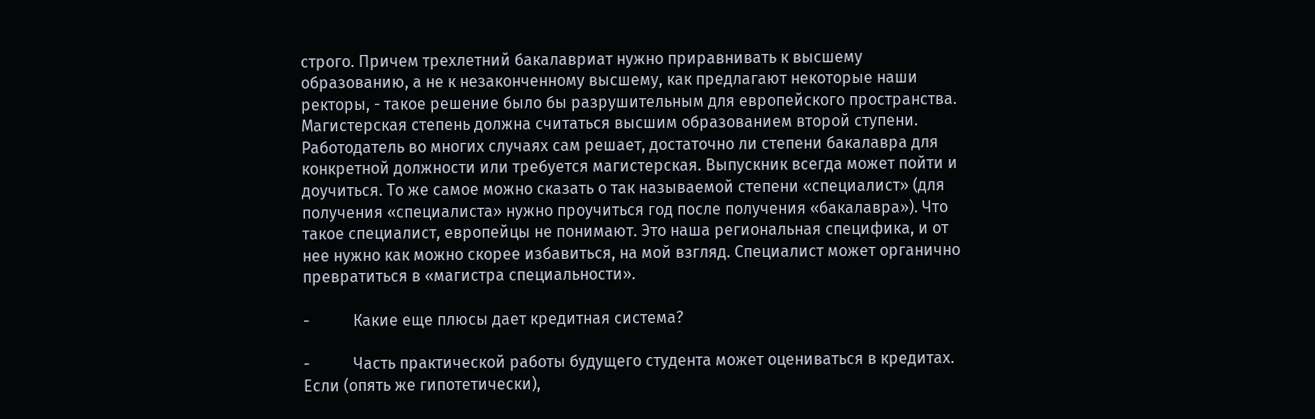строго. Причем трехлетний бакалавриат нужно приравнивать к высшему образованию, а не к незаконченному высшему, как предлагают некоторые наши ректоры, - такое решение было бы разрушительным для европейского пространства. Магистерская степень должна считаться высшим образованием второй ступени. Работодатель во многих случаях сам решает, достаточно ли степени бакалавра для конкретной должности или требуется магистерская. Выпускник всегда может пойти и доучиться. То же самое можно сказать о так называемой степени «специалист» (для получения «специалиста» нужно проучиться год после получения «бакалавра»). Что такое специалист, европейцы не понимают. Это наша региональная специфика, и от нее нужно как можно скорее избавиться, на мой взгляд. Специалист может органично превратиться в «магистра специальности».

-           Какие еще плюсы дает кредитная система?

-           Часть практической работы будущего студента может оцениваться в кредитах. Если (опять же гипотетически),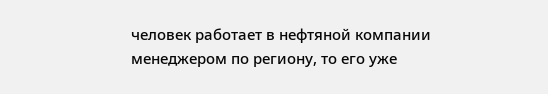человек работает в нефтяной компании менеджером по региону, то его уже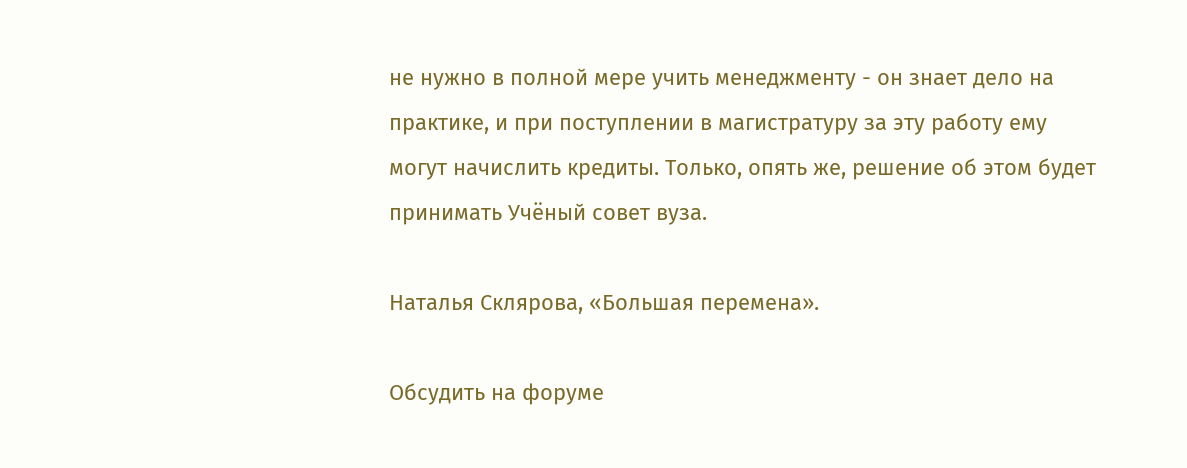не нужно в полной мере учить менеджменту - он знает дело на практике, и при поступлении в магистратуру за эту работу ему могут начислить кредиты. Только, опять же, решение об этом будет принимать Учёный совет вуза.

Наталья Склярова, «Большая перемена».

Обсудить на форуме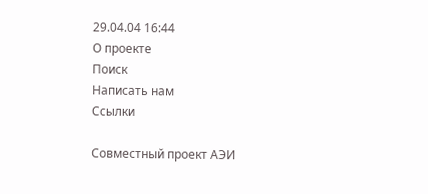29.04.04 16:44
О проекте
Поиск
Написать нам
Ссылки

Совместный проект АЭИ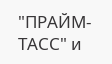"ПРАЙМ-ТАСС" и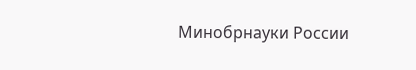Минобрнауки России